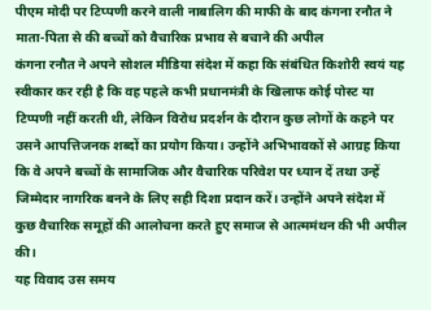पीएम मोदी पर टिप्पणी करने वाली नाबालिग की माफी के बाद कंगना रनौत ने माता-पिता से की बच्चों को वैचारिक प्रभाव से बचाने की अपील
कंगना रनौत ने अपने सोशल मीडिया संदेश में कहा कि संबंधित किशोरी स्वयं यह स्वीकार कर रही है कि वह पहले कभी प्रधानमंत्री के खिलाफ कोई पोस्ट या टिप्पणी नहीं करती थी, लेकिन विरोध प्रदर्शन के दौरान कुछ लोगों के कहने पर उसने आपत्तिजनक शब्दों का प्रयोग किया। उन्होंने अभिभावकों से आग्रह किया कि वे अपने बच्चों के सामाजिक और वैचारिक परिवेश पर ध्यान दें तथा उन्हें जिम्मेदार नागरिक बनने के लिए सही दिशा प्रदान करें। उन्होंने अपने संदेश में कुछ वैचारिक समूहों की आलोचना करते हुए समाज से आत्ममंथन की भी अपील की।
यह विवाद उस समय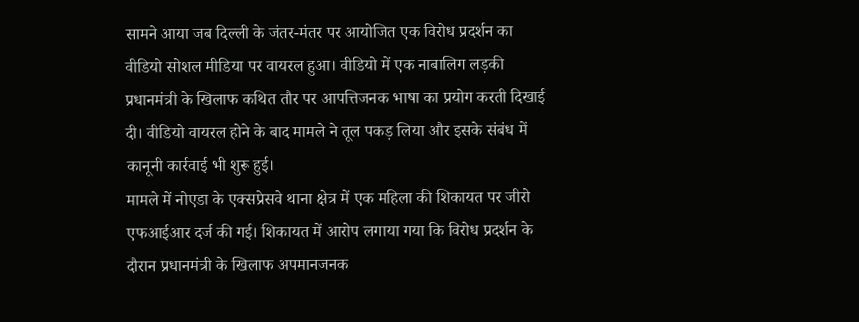सामने आया जब दिल्ली के जंतर-मंतर पर आयोजित एक विरोध प्रदर्शन का वीडियो सोशल मीडिया पर वायरल हुआ। वीडियो में एक नाबालिग लड़की प्रधानमंत्री के खिलाफ कथित तौर पर आपत्तिजनक भाषा का प्रयोग करती दिखाई दी। वीडियो वायरल होने के बाद मामले ने तूल पकड़ लिया और इसके संबंध में कानूनी कार्रवाई भी शुरू हुई।
मामले में नोएडा के एक्सप्रेसवे थाना क्षेत्र में एक महिला की शिकायत पर जीरो एफआईआर दर्ज की गई। शिकायत में आरोप लगाया गया कि विरोध प्रदर्शन के दौरान प्रधानमंत्री के खिलाफ अपमानजनक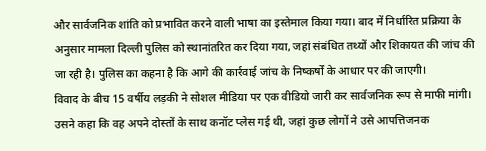और सार्वजनिक शांति को प्रभावित करने वाली भाषा का इस्तेमाल किया गया। बाद में निर्धारित प्रक्रिया के अनुसार मामला दिल्ली पुलिस को स्थानांतरित कर दिया गया, जहां संबंधित तथ्यों और शिकायत की जांच की जा रही है। पुलिस का कहना है कि आगे की कार्रवाई जांच के निष्कर्षों के आधार पर की जाएगी।
विवाद के बीच 15 वर्षीय लड़की ने सोशल मीडिया पर एक वीडियो जारी कर सार्वजनिक रूप से माफी मांगी। उसने कहा कि वह अपने दोस्तों के साथ कनॉट प्लेस गई थी, जहां कुछ लोगों ने उसे आपत्तिजनक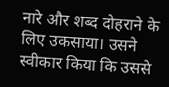नारे और शब्द दोहराने के लिए उकसाया। उसने स्वीकार किया कि उससे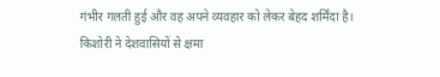गंभीर गलती हुई और वह अपने व्यवहार को लेकर बेहद शर्मिंदा है। किशोरी ने देशवासियों से क्षमा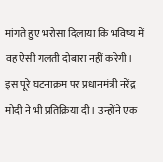मांगते हुए भरोसा दिलाया कि भविष्य में वह ऐसी गलती दोबारा नहीं करेगी।
इस पूरे घटनाक्रम पर प्रधानमंत्री नरेंद्र मोदी ने भी प्रतिक्रिया दी। उन्होंने एक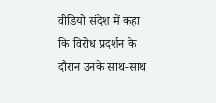वीडियो संदेश में कहा कि विरोध प्रदर्शन के दौरान उनके साथ-साथ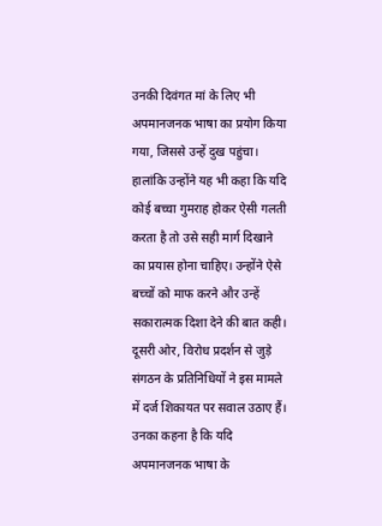उनकी दिवंगत मां के लिए भी अपमानजनक भाषा का प्रयोग किया गया, जिससे उन्हें दुख पहुंचा। हालांकि उन्होंने यह भी कहा कि यदि कोई बच्चा गुमराह होकर ऐसी गलती करता है तो उसे सही मार्ग दिखाने का प्रयास होना चाहिए। उन्होंने ऐसे बच्चों को माफ करने और उन्हें सकारात्मक दिशा देने की बात कही।
दूसरी ओर, विरोध प्रदर्शन से जुड़े संगठन के प्रतिनिधियों ने इस मामले में दर्ज शिकायत पर सवाल उठाए हैं। उनका कहना है कि यदि अपमानजनक भाषा के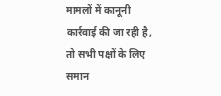मामलों में कानूनी कार्रवाई की जा रही है, तो सभी पक्षों के लिए समान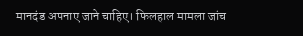मानदंड अपनाए जाने चाहिए। फिलहाल मामला जांच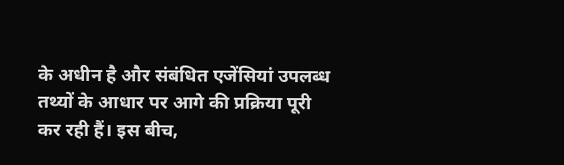के अधीन है और संबंधित एजेंसियां उपलब्ध तथ्यों के आधार पर आगे की प्रक्रिया पूरी कर रही हैं। इस बीच,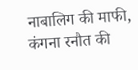नाबालिग की माफी, कंगना रनौत की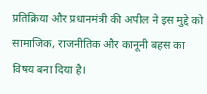प्रतिक्रिया और प्रधानमंत्री की अपील ने इस मुद्दे को सामाजिक, राजनीतिक और कानूनी बहस का विषय बना दिया है।